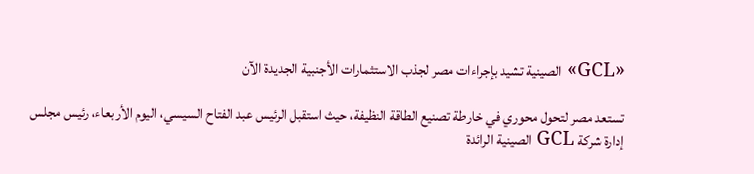«GCL» الصينية تشيد بإجراءات مصر لجذب الاستثمارات الأجنبية الجديدة الآن

تستعد مصر لتحول محوري في خارطة تصنيع الطاقة النظيفة، حيث استقبل الرئيس عبد الفتاح السيسي، اليوم الأربعاء، رئيس مجلس إدارة شركة GCL الصينية الرائدة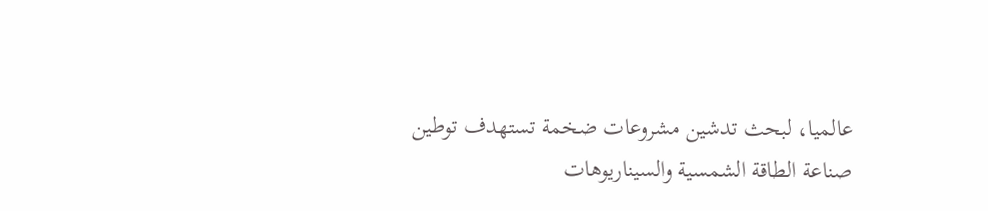عالميا، لبحث تدشين مشروعات ضخمة تستهدف توطين صناعة الطاقة الشمسية والسيناريوهات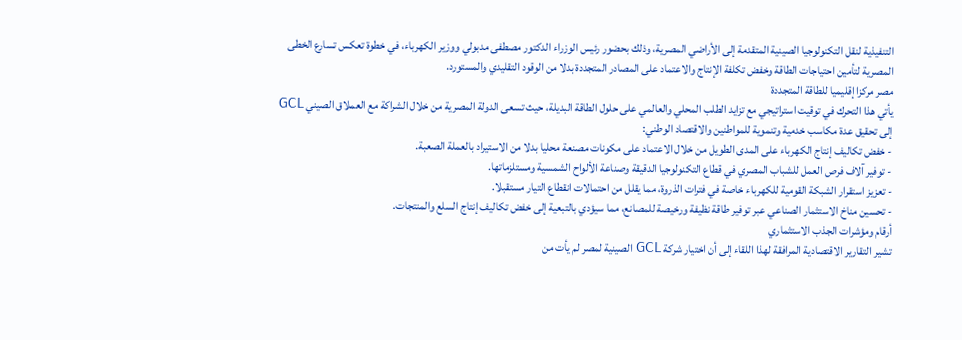التنفيذية لنقل التكنولوجيا الصينية المتقدمة إلى الأراضي المصرية، وذلك بحضور رئيس الوزراء الدكتور مصطفى مدبولي ووزير الكهرباء، في خطوة تعكس تسارع الخطى المصرية لتأمين احتياجات الطاقة وخفض تكلفة الإنتاج والاعتماد على المصادر المتجددة بدلا من الوقود التقليدي والمستورد.
مصر مركزا إقليميا للطاقة المتجددة
يأتي هذا التحرك في توقيت استراتيجي مع تزايد الطلب المحلي والعالمي على حلول الطاقة البديلة، حيث تسعى الدولة المصرية من خلال الشراكة مع العملاق الصيني GCL إلى تحقيق عدة مكاسب خدمية وتنموية للمواطنين والاقتصاد الوطني:
- خفض تكاليف إنتاج الكهرباء على المدى الطويل من خلال الاعتماد على مكونات مصنعة محليا بدلا من الاستيراد بالعملة الصعبة.
- توفير آلاف فرص العمل للشباب المصري في قطاع التكنولوجيا الدقيقة وصناعة الألواح الشمسية ومستلزماتها.
- تعزيز استقرار الشبكة القومية للكهرباء خاصة في فترات الذروة، مما يقلل من احتمالات انقطاع التيار مستقبلا.
- تحسين مناخ الاستثمار الصناعي عبر توفير طاقة نظيفة ورخيصة للمصانع، مما سيؤدي بالتبعية إلى خفض تكاليف إنتاج السلع والمنتجات.
أرقام ومؤشرات الجذب الاستثماري
تشير التقارير الاقتصادية المرافقة لهذا اللقاء إلى أن اختيار شركة GCL الصينية لمصر لم يأت من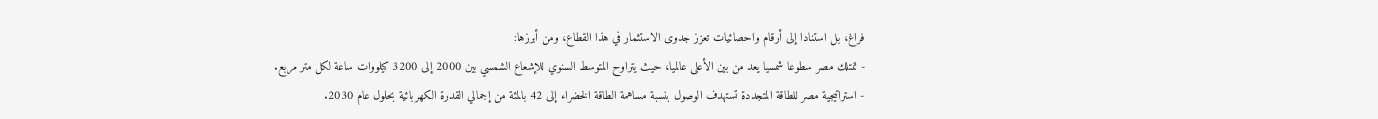فراغ، بل استنادا إلى أرقام واحصائيات تعزز جدوى الاستثمار في هذا القطاع، ومن أبرزها:
- تمتلك مصر سطوعا شمسيا يعد من بين الأعلى عالميا، حيث يتراوح المتوسط السنوي للإشعاع الشمسي بين 2000 إلى 3200 كيلووات ساعة لكل متر مربع.
- استراتيجية مصر للطاقة المتجددة تستهدف الوصول بنسبة مساهمة الطاقة الخضراء إلى 42 بالمئة من إجمالي القدرة الكهربائية بحلول عام 2030.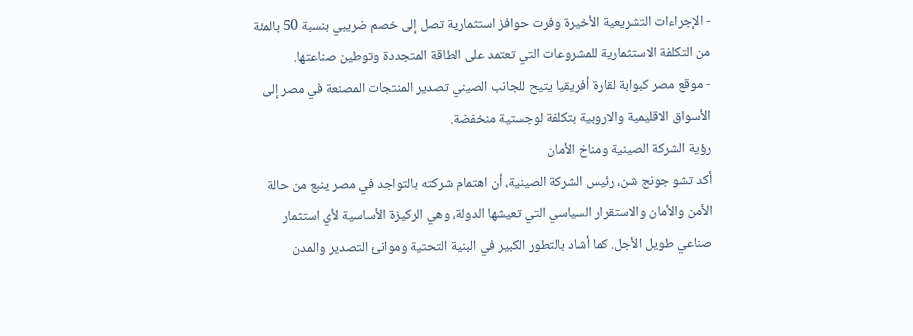- الإجراءات التشريعية الأخيرة وفرت حوافز استثمارية تصل إلى خصم ضريبي بنسبة 50 بالمئة من التكلفة الاستثمارية للمشروعات التي تعتمد على الطاقة المتجددة وتوطين صناعتها.
- موقع مصر كبوابة لقارة أفريقيا يتيح للجانب الصيني تصدير المنتجات المصنعة في مصر إلى الأسواق الاقليمية والاروبية بتكلفة لوجستية منخفضة.
رؤية الشركة الصينية ومناخ الأمان
أكد تشو جونج شن، رئيس الشركة الصينية، أن اهتمام شركته بالتواجد في مصر ينبع من حالة الأمن والأمان والاستقرار السياسي التي تعيشها الدولة، وهي الركيزة الأساسية لأي استثمار صناعي طويل الأجل. كما أشاد بالتطور الكبير في البنية التحتية وموانئ التصدير والمدن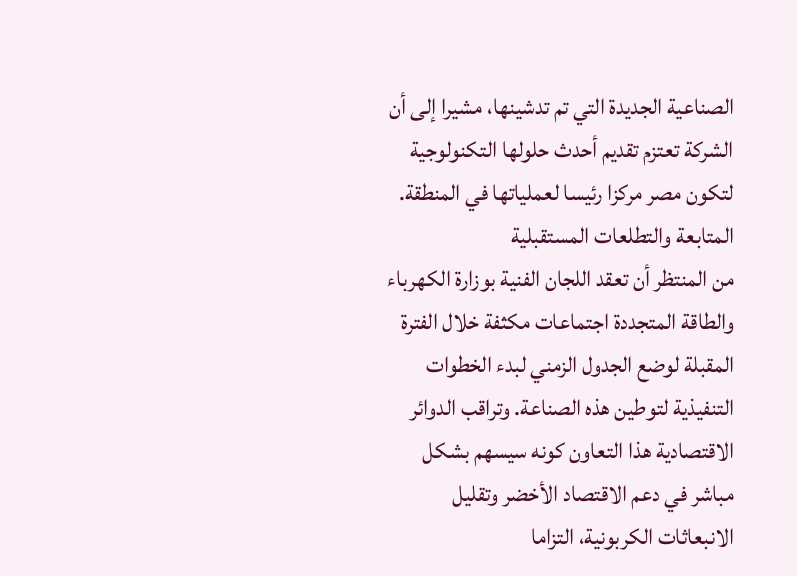الصناعية الجديدة التي تم تدشينها، مشيرا إلى أن الشركة تعتزم تقديم أحدث حلولها التكنولوجية لتكون مصر مركزا رئيسا لعملياتها في المنطقة.
المتابعة والتطلعات المستقبلية
من المنتظر أن تعقد اللجان الفنية بوزارة الكهرباء والطاقة المتجددة اجتماعات مكثفة خلال الفترة المقبلة لوضع الجدول الزمني لبدء الخطوات التنفيذية لتوطين هذه الصناعة. وتراقب الدوائر الاقتصادية هذا التعاون كونه سيسهم بشكل مباشر في دعم الاقتصاد الأخضر وتقليل الانبعاثات الكربونية، التزاما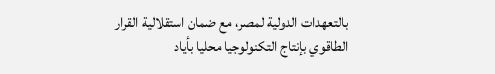بالتعهدات الدولية لمصر، مع ضمان استقلالية القرار الطاقوي بإنتاج التكنولوجيا محليا بأياد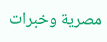مصرية وخبرات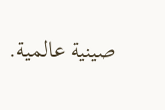صينية عالمية.